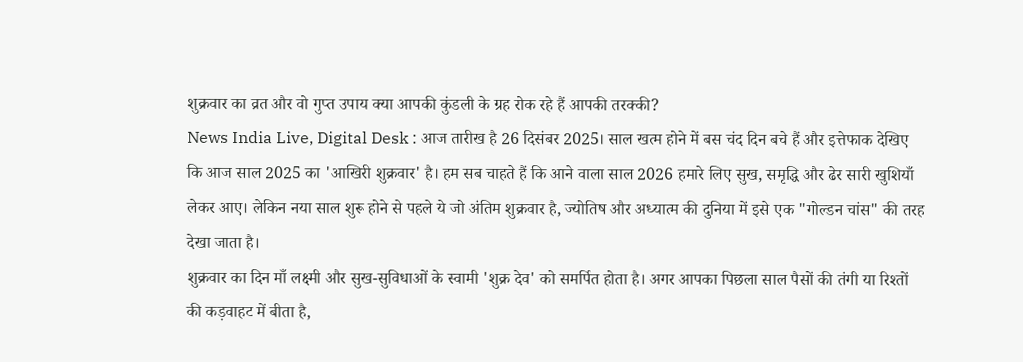शुक्रवार का व्रत और वो गुप्त उपाय क्या आपकी कुंडली के ग्रह रोक रहे हैं आपकी तरक्की?
News India Live, Digital Desk : आज तारीख है 26 दिसंबर 2025। साल खत्म होने में बस चंद दिन बचे हैं और इत्तेफाक देखिए कि आज साल 2025 का 'आखिरी शुक्रवार' है। हम सब चाहते हैं कि आने वाला साल 2026 हमारे लिए सुख, समृद्धि और ढेर सारी खुशियाँ लेकर आए। लेकिन नया साल शुरू होने से पहले ये जो अंतिम शुक्रवार है, ज्योतिष और अध्यात्म की दुनिया में इसे एक "गोल्डन चांस" की तरह देखा जाता है।
शुक्रवार का दिन माँ लक्ष्मी और सुख-सुविधाओं के स्वामी 'शुक्र देव' को समर्पित होता है। अगर आपका पिछला साल पैसों की तंगी या रिश्तों की कड़वाहट में बीता है,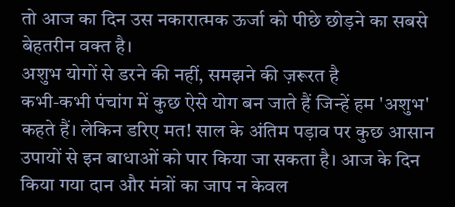तो आज का दिन उस नकारात्मक ऊर्जा को पीछे छोड़ने का सबसे बेहतरीन वक्त है।
अशुभ योगों से डरने की नहीं, समझने की ज़रूरत है
कभी-कभी पंचांग में कुछ ऐसे योग बन जाते हैं जिन्हें हम 'अशुभ' कहते हैं। लेकिन डरिए मत! साल के अंतिम पड़ाव पर कुछ आसान उपायों से इन बाधाओं को पार किया जा सकता है। आज के दिन किया गया दान और मंत्रों का जाप न केवल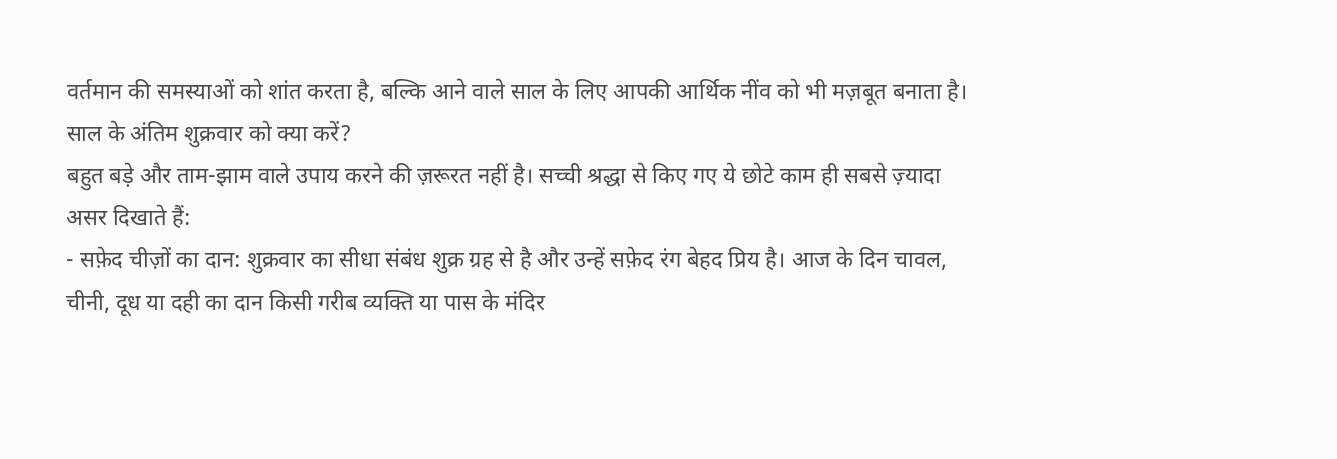वर्तमान की समस्याओं को शांत करता है, बल्कि आने वाले साल के लिए आपकी आर्थिक नींव को भी मज़बूत बनाता है।
साल के अंतिम शुक्रवार को क्या करें?
बहुत बड़े और ताम-झाम वाले उपाय करने की ज़रूरत नहीं है। सच्ची श्रद्धा से किए गए ये छोटे काम ही सबसे ज़्यादा असर दिखाते हैं:
- सफ़ेद चीज़ों का दान: शुक्रवार का सीधा संबंध शुक्र ग्रह से है और उन्हें सफ़ेद रंग बेहद प्रिय है। आज के दिन चावल, चीनी, दूध या दही का दान किसी गरीब व्यक्ति या पास के मंदिर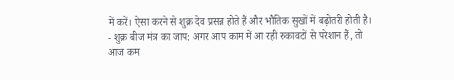में करें। ऐसा करने से शुक्र देव प्रसन्न होते हैं और भौतिक सुखों में बढ़ोतरी होती है।
- शुक्र बीज मंत्र का जाप: अगर आप काम में आ रही रुकावटों से परेशान हैं, तो आज कम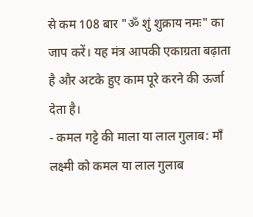से कम 108 बार "ॐ शुं शुक्राय नमः" का जाप करें। यह मंत्र आपकी एकाग्रता बढ़ाता है और अटके हुए काम पूरे करने की ऊर्जा देता है।
- कमल गट्टे की माला या लाल गुलाब: माँ लक्ष्मी को कमल या लाल गुलाब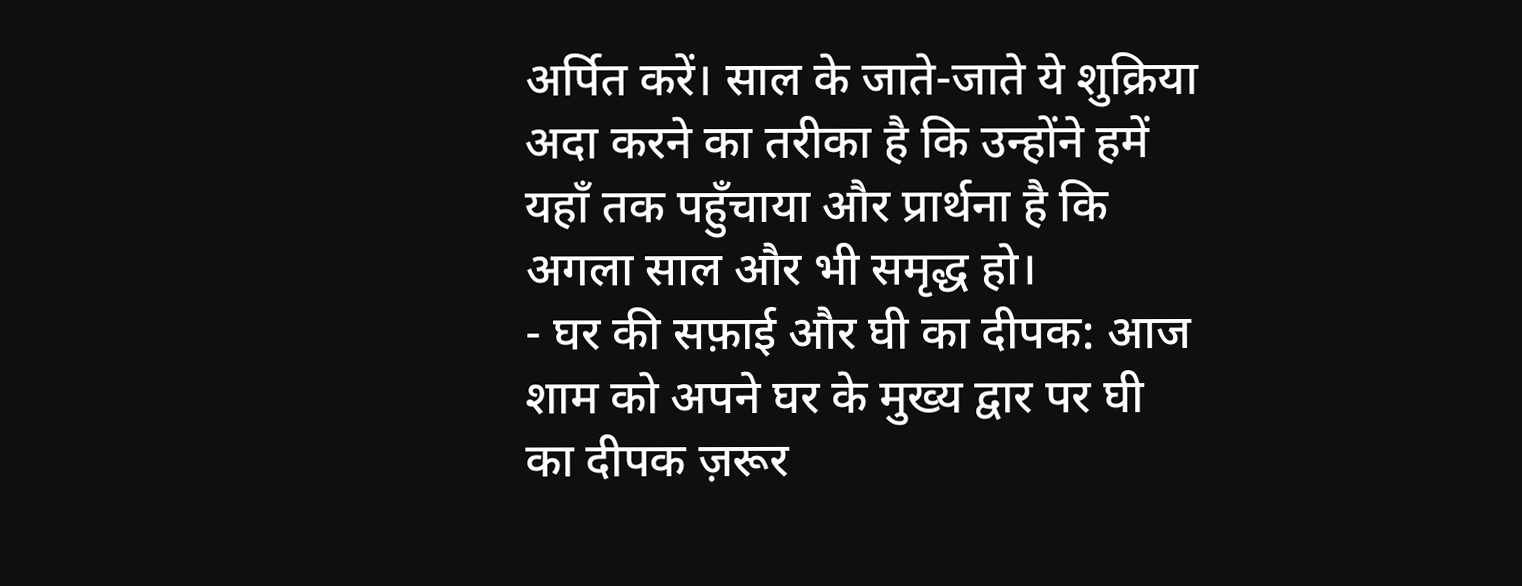अर्पित करें। साल के जाते-जाते ये शुक्रिया अदा करने का तरीका है कि उन्होंने हमें यहाँ तक पहुँचाया और प्रार्थना है कि अगला साल और भी समृद्ध हो।
- घर की सफ़ाई और घी का दीपक: आज शाम को अपने घर के मुख्य द्वार पर घी का दीपक ज़रूर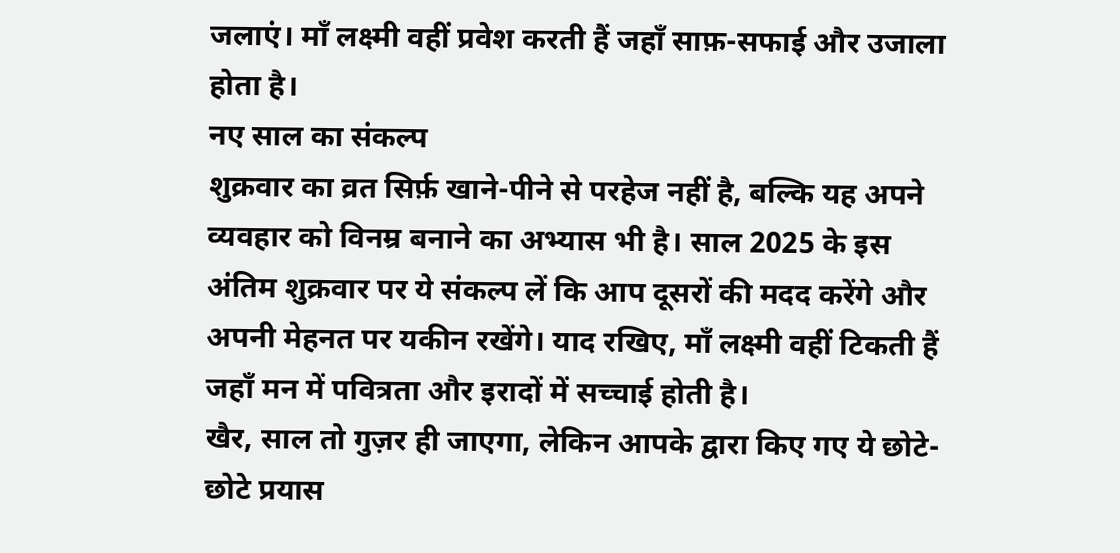जलाएं। माँ लक्ष्मी वहीं प्रवेश करती हैं जहाँ साफ़-सफाई और उजाला होता है।
नए साल का संकल्प
शुक्रवार का व्रत सिर्फ़ खाने-पीने से परहेज नहीं है, बल्कि यह अपने व्यवहार को विनम्र बनाने का अभ्यास भी है। साल 2025 के इस अंतिम शुक्रवार पर ये संकल्प लें कि आप दूसरों की मदद करेंगे और अपनी मेहनत पर यकीन रखेंगे। याद रखिए, माँ लक्ष्मी वहीं टिकती हैं जहाँ मन में पवित्रता और इरादों में सच्चाई होती है।
खैर, साल तो गुज़र ही जाएगा, लेकिन आपके द्वारा किए गए ये छोटे-छोटे प्रयास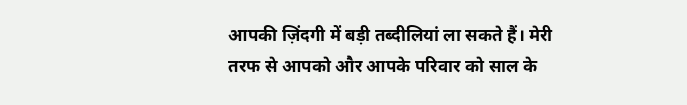आपकी ज़िंदगी में बड़ी तब्दीलियां ला सकते हैं। मेरी तरफ से आपको और आपके परिवार को साल के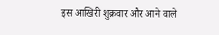इस आखिरी शुक्रवार और आने वाले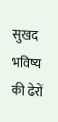सुखद भविष्य की ढेरों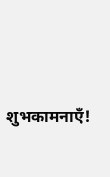शुभकामनाएँ!